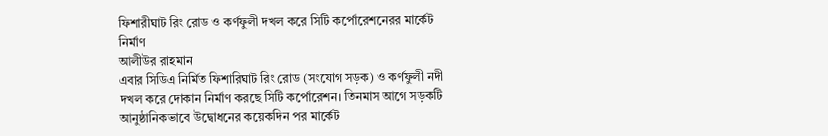ফিশারীঘাট রিং রোড ও কর্ণফুলী দখল করে সিটি কর্পোরেশনেরর মার্কেট নির্মাণ
আলীউর রাহমান
এবার সিডিএ নির্মিত ফিশারিঘাট রিং রোড (সংযোগ সড়ক) ও কর্ণফুলী নদী দখল করে দোকান নির্মাণ করছে সিটি কর্পোরেশন। তিনমাস আগে সড়কটি আনুষ্ঠানিকভাবে উদ্বোধনের কয়েকদিন পর মার্কেট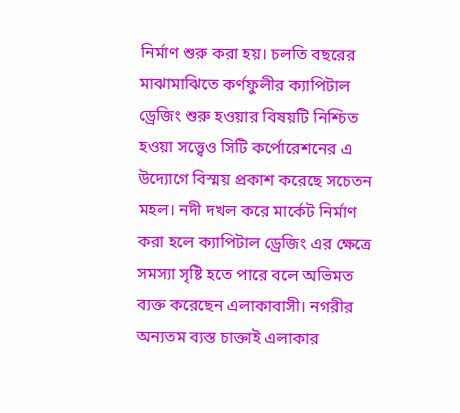নির্মাণ শুরু করা হয়। চলতি বছরের মাঝামাঝিতে কর্ণফুলীর ক্যাপিটাল ড্রেজিং শুরু হওয়ার বিষয়টি নিশ্চিত হওয়া সত্ত্বেও সিটি কর্পোরেশনের এ উদ্যোগে বিস্ময় প্রকাশ করেছে সচেতন মহল। নদী দখল করে মার্কেট নির্মাণ করা হলে ক্যাপিটাল ড্রেজিং এর ক্ষেত্রে সমস্যা সৃষ্টি হতে পারে বলে অভিমত ব্যক্ত করেছেন এলাকাবাসী। নগরীর অন্যতম ব্যস্ত চাক্তাই এলাকার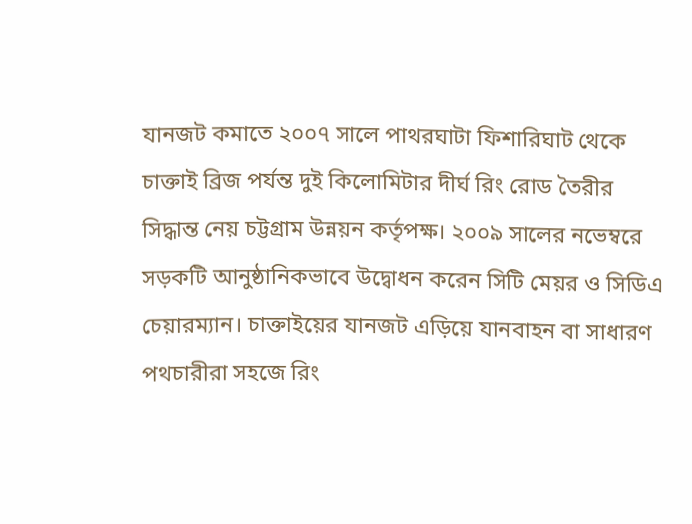যানজট কমাতে ২০০৭ সালে পাথরঘাটা ফিশারিঘাট থেকে চাক্তাই ব্রিজ পর্যন্ত দুই কিলোমিটার দীর্ঘ রিং রোড তৈরীর সিদ্ধান্ত নেয় চট্টগ্রাম উন্নয়ন কর্তৃপক্ষ। ২০০৯ সালের নভেম্বরে সড়কটি আনুষ্ঠানিকভাবে উদ্বোধন করেন সিটি মেয়র ও সিডিএ চেয়ারম্যান। চাক্তাইয়ের যানজট এড়িয়ে যানবাহন বা সাধারণ পথচারীরা সহজে রিং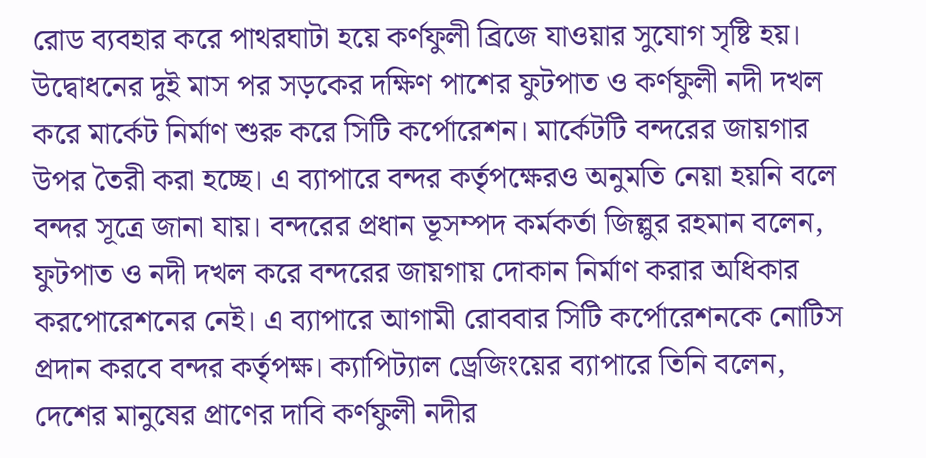রোড ব্যবহার করে পাথরঘাটা হয়ে কর্ণফুলী ব্রিজে যাওয়ার সুযোগ সৃষ্টি হয়। উদ্বোধনের দুই মাস পর সড়কের দক্ষিণ পাশের ফুটপাত ও কর্ণফুলী নদী দখল করে মার্কেট নির্মাণ শুরু করে সিটি কর্পোরেশন। মার্কেটটি বন্দরের জায়গার উপর তৈরী করা হচ্ছে। এ ব্যাপারে বন্দর কর্তৃপক্ষেরও অনুমতি নেয়া হয়নি বলে বন্দর সূত্রে জানা যায়। বন্দরের প্রধান ভূসম্পদ কর্মকর্তা জিল্লুর রহমান বলেন, ফুটপাত ও নদী দখল করে বন্দরের জায়গায় দোকান নির্মাণ করার অধিকার করপোরেশনের নেই। এ ব্যাপারে আগামী রোববার সিটি কর্পোরেশনকে নোটিস প্রদান করবে বন্দর কর্তৃপক্ষ। ক্যাপিট্যাল ড্রেজিংয়ের ব্যাপারে তিনি বলেন, দেশের মানুষের প্রাণের দাবি কর্ণফুলী নদীর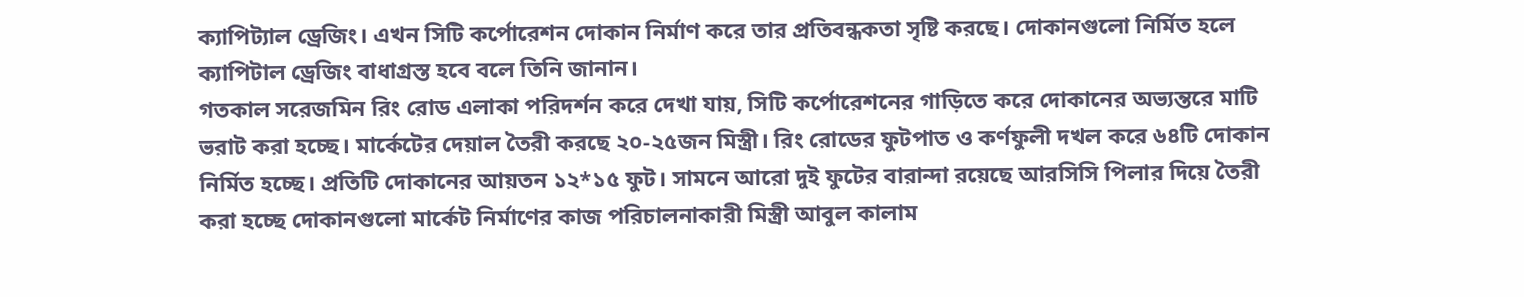ক্যাপিট্যাল ড্রেজিং। এখন সিটি কর্পোরেশন দোকান নির্মাণ করে তার প্রতিবন্ধকতা সৃষ্টি করছে। দোকানগুলো নির্মিত হলে ক্যাপিটাল ড্রেজিং বাধাগ্রস্ত হবে বলে তিনি জানান।
গতকাল সরেজমিন রিং রোড এলাকা পরিদর্শন করে দেখা যায়, সিটি কর্পোরেশনের গাড়িতে করে দোকানের অভ্যন্তরে মাটি ভরাট করা হচ্ছে। মার্কেটের দেয়াল তৈরী করছে ২০-২৫জন মিস্ত্রী। রিং রোডের ফুটপাত ও কর্ণফুলী দখল করে ৬৪টি দোকান নির্মিত হচ্ছে। প্রতিটি দোকানের আয়তন ১২*১৫ ফুট। সামনে আরো দুই ফুটের বারান্দা রয়েছে আরসিসি পিলার দিয়ে তৈরী করা হচ্ছে দোকানগুলো মার্কেট নির্মাণের কাজ পরিচালনাকারী মিস্ত্রী আবুল কালাম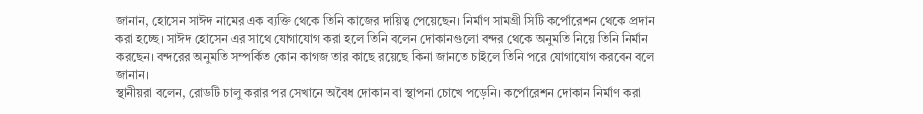জানান, হোসেন সাঈদ নামের এক ব্যক্তি থেকে তিনি কাজের দায়িত্ব পেয়েছেন। নির্মাণ সামগ্রী সিটি কর্পোরেশন থেকে প্রদান করা হচ্ছে। সাঈদ হোসেন এর সাথে যোগাযোগ করা হলে তিনি বলেন দোকানগুলো বন্দর থেকে অনুমতি নিয়ে তিনি নির্মান করছেন। বন্দরের অনুমতি সম্পর্কিত কোন কাগজ তার কাছে রয়েছে কিনা জানতে চাইলে তিনি পরে যোগাযোগ করবেন বলে জানান।
স্থানীয়রা বলেন, রোডটি চালু করার পর সেখানে অবৈধ দোকান বা স্থাপনা চোখে পড়েনি। কর্পোরেশন দোকান নির্মাণ করা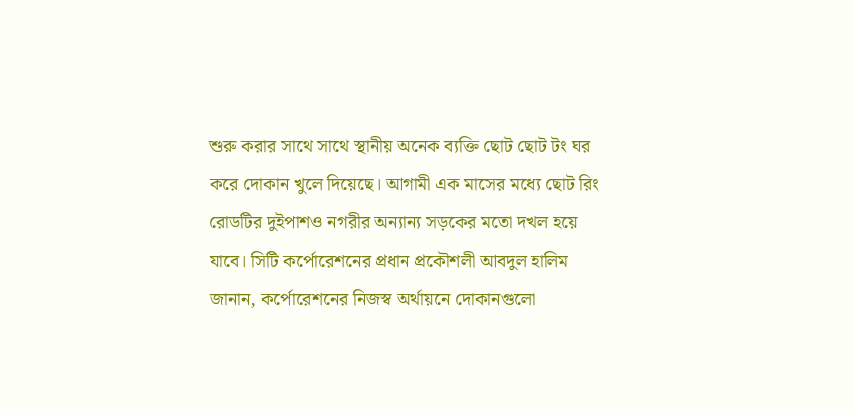শুরু করার সাথে সাথে স্থানীয় অনেক ব্যক্তি ছোট ছোট টং ঘর করে দোকান খুলে দিয়েছে। আগামী এক মাসের মধ্যে ছোট রিং রোডটির দুইপাশও নগরীর অন্যান্য সড়কের মতো দখল হয়ে যাবে। সিটি কর্পোরেশনের প্রধান প্রকৌশলী আবদুল হালিম জানান, কর্পোরেশনের নিজস্ব অর্থায়নে দোকানগুলো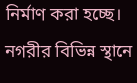নির্মাণ করা হচ্ছে। নগরীর বিভিন্ন স্থানে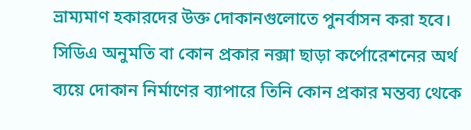ভ্রাম্যমাণ হকারদের উক্ত দোকানগুলোতে পুনর্বাসন করা হবে। সিডিএ অনুমতি বা কোন প্রকার নক্সা ছাড়া কর্পোরেশনের অর্থ ব্যয়ে দোকান নির্মাণের ব্যাপারে তিনি কোন প্রকার মন্তব্য থেকে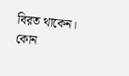বিরত থাকেন।
কোন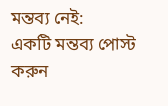মন্তব্য নেই:
একটি মন্তব্য পোস্ট করুন